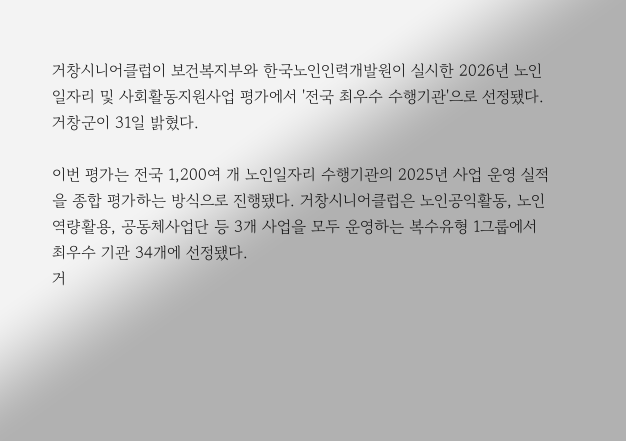거창시니어클럽이 보건복지부와 한국노인인력개발원이 실시한 2026년 노인일자리 및 사회활동지원사업 평가에서 '전국 최우수 수행기관'으로 선정됐다. 거창군이 31일 밝혔다.

이번 평가는 전국 1,200여 개 노인일자리 수행기관의 2025년 사업 운영 실적을 종합 평가하는 방식으로 진행됐다. 거창시니어클럽은 노인공익활동, 노인역량활용, 공동체사업단 등 3개 사업을 모두 운영하는 복수유형 1그룹에서 최우수 기관 34개에 선정됐다.
거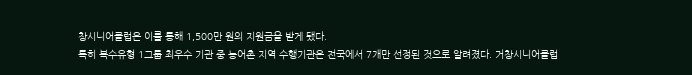창시니어클럽은 이를 통해 1,500만 원의 지원금을 받게 됐다.
특히 복수유형 1그룹 최우수 기관 중 농어촌 지역 수행기관은 전국에서 7개만 선정된 것으로 알려졌다. 거창시니어클럽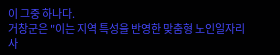이 그중 하나다.
거창군은 "이는 지역 특성을 반영한 맞춤형 노인일자리 사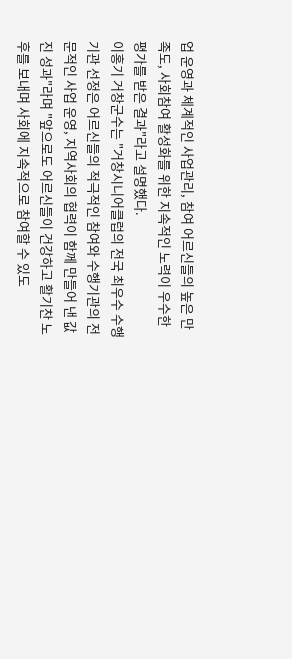업 운영과 체계적인 사업관리, 참여 어르신들의 높은 만족도, 사회참여 활성화를 위한 지속적인 노력이 우수한 평가를 받은 결과"라고 설명했다.
이홍기 거창군수는 "거창시니어클럽의 전국 최우수 수행기관 선정은 어르신들의 적극적인 참여와 수행기관의 전문적인 사업 운영, 지역사회의 협력이 함께 만들어 낸 값진 성과"라며 "앞으로도 어르신들이 건강하고 활기찬 노후를 보내며 사회에 지속적으로 참여할 수 있도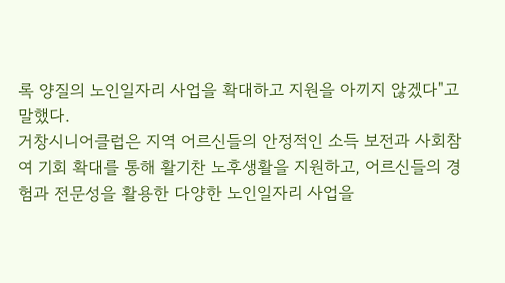록 양질의 노인일자리 사업을 확대하고 지원을 아끼지 않겠다"고 말했다.
거창시니어클럽은 지역 어르신들의 안정적인 소득 보전과 사회참여 기회 확대를 통해 활기찬 노후생활을 지원하고, 어르신들의 경험과 전문성을 활용한 다양한 노인일자리 사업을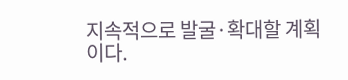지속적으로 발굴·확대할 계획이다.